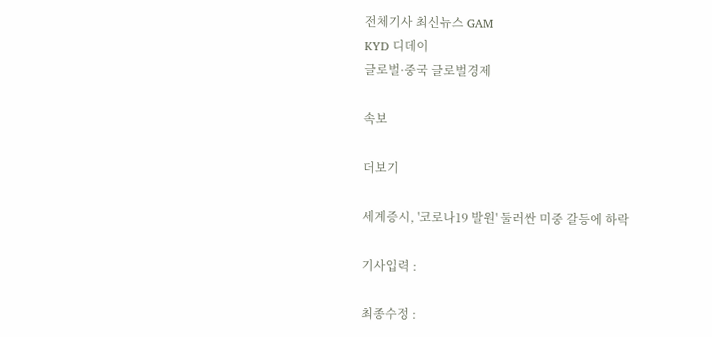전체기사 최신뉴스 GAM
KYD 디데이
글로벌·중국 글로벌경제

속보

더보기

세계증시, '코로나19 발원' 둘러싼 미중 갈등에 하락

기사입력 :

최종수정 :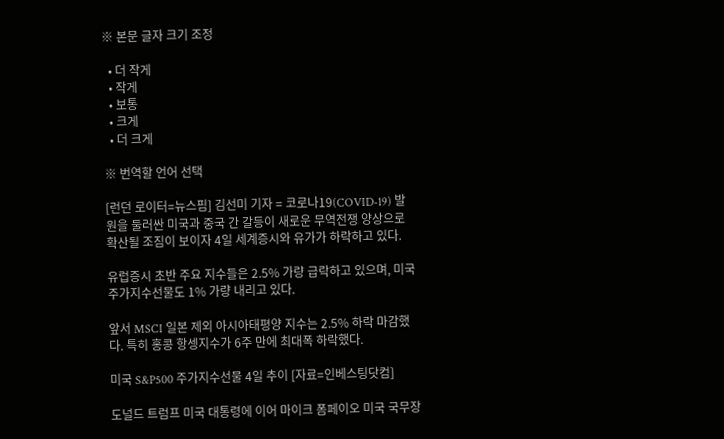※ 본문 글자 크기 조정

  • 더 작게
  • 작게
  • 보통
  • 크게
  • 더 크게

※ 번역할 언어 선택

[런던 로이터=뉴스핌] 김선미 기자 = 코로나19(COVID-19) 발원을 둘러싼 미국과 중국 간 갈등이 새로운 무역전쟁 양상으로 확산될 조짐이 보이자 4일 세계증시와 유가가 하락하고 있다.

유럽증시 초반 주요 지수들은 2.5% 가량 급락하고 있으며, 미국 주가지수선물도 1% 가량 내리고 있다.

앞서 MSCI 일본 제외 아시아태평양 지수는 2.5% 하락 마감했다. 특히 홍콩 항셍지수가 6주 만에 최대폭 하락했다.

미국 S&P500 주가지수선물 4일 추이 [자료=인베스팅닷컴]

도널드 트럼프 미국 대통령에 이어 마이크 폼페이오 미국 국무장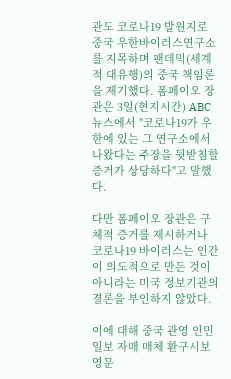관도 코로나19 발원지로 중국 우한바이러스연구소를 지목하며 팬데믹(세계적 대유행)의 중국 책임론을 제기했다. 폼페이오 장관은 3일(현지시간) ABC뉴스에서 "코로나19가 우한에 있는 그 연구소에서 나왔다는 주장을 뒷받침할 증거가 상당하다"고 말했다.

다만 폼페이오 장관은 구체적 증거를 제시하거나 코로나19 바이러스는 인간이 의도적으로 만든 것이 아니라는 미국 정보기관의 결론을 부인하지 않았다.

이에 대해 중국 관영 인민일보 자매 매체 환구시보 영문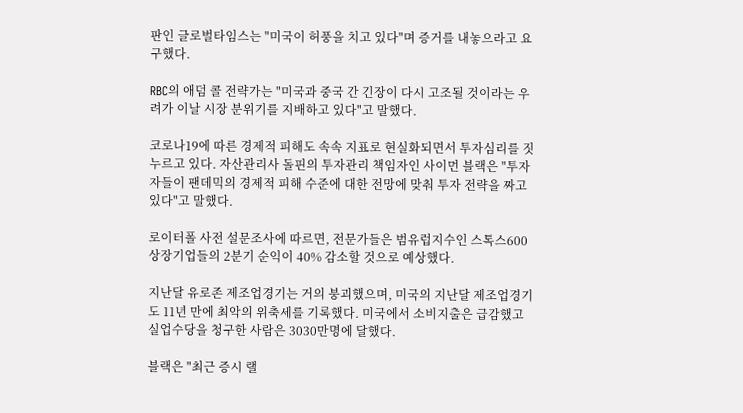판인 글로벌타임스는 "미국이 허풍을 치고 있다"며 증거를 내놓으라고 요구했다.

RBC의 애덤 콜 전략가는 "미국과 중국 간 긴장이 다시 고조될 것이라는 우려가 이날 시장 분위기를 지배하고 있다"고 말했다.

코로나19에 따른 경제적 피해도 속속 지표로 현실화되면서 투자심리를 짓누르고 있다. 자산관리사 돌핀의 투자관리 책임자인 사이먼 블랙은 "투자자들이 팬데믹의 경제적 피해 수준에 대한 전망에 맞춰 투자 전략을 짜고 있다"고 말했다.

로이터폴 사전 설문조사에 따르면, 전문가들은 범유럽지수인 스톡스600 상장기업들의 2분기 순익이 40% 감소할 것으로 예상했다.

지난달 유로존 제조업경기는 거의 붕괴했으며, 미국의 지난달 제조업경기도 11년 만에 최악의 위축세를 기록했다. 미국에서 소비지출은 급감했고 실업수당을 청구한 사람은 3030만명에 달했다.

블랙은 "최근 증시 랠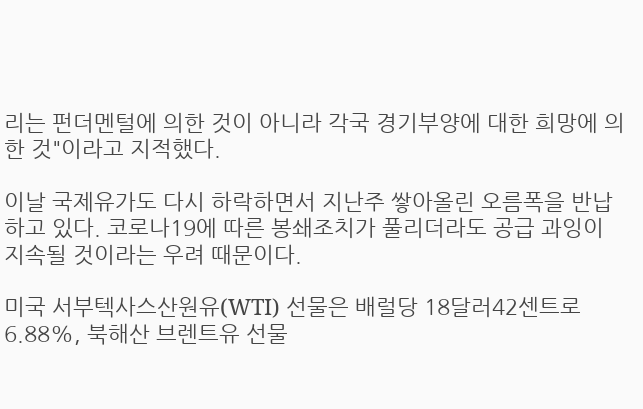리는 펀더멘털에 의한 것이 아니라 각국 경기부양에 대한 희망에 의한 것"이라고 지적했다.

이날 국제유가도 다시 하락하면서 지난주 쌓아올린 오름폭을 반납하고 있다. 코로나19에 따른 봉쇄조치가 풀리더라도 공급 과잉이 지속될 것이라는 우려 때문이다.

미국 서부텍사스산원유(WTI) 선물은 배럴당 18달러42센트로 6.88%, 북해산 브렌트유 선물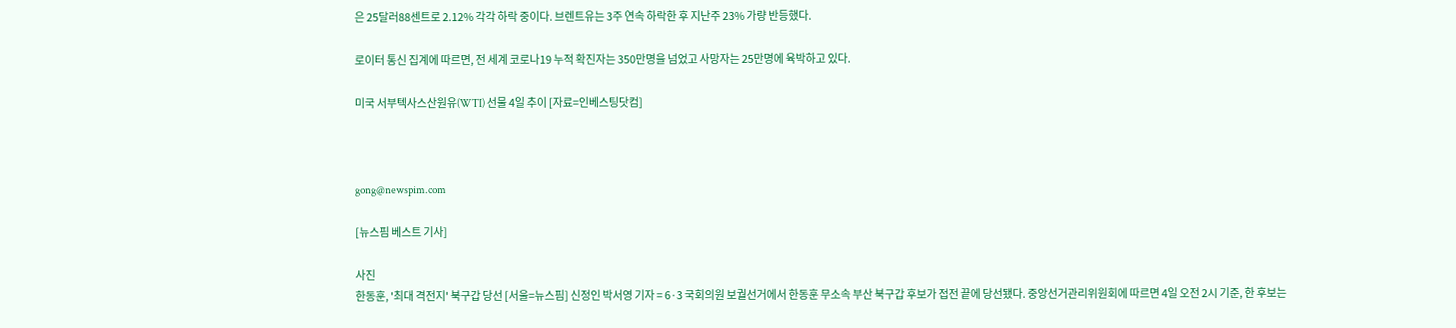은 25달러88센트로 2.12% 각각 하락 중이다. 브렌트유는 3주 연속 하락한 후 지난주 23% 가량 반등했다.

로이터 통신 집계에 따르면, 전 세계 코로나19 누적 확진자는 350만명을 넘었고 사망자는 25만명에 육박하고 있다.

미국 서부텍사스산원유(WTI) 선물 4일 추이 [자료=인베스팅닷컴]



gong@newspim.com

[뉴스핌 베스트 기사]

사진
한동훈, '최대 격전지' 북구갑 당선 [서울=뉴스핌] 신정인 박서영 기자 = 6·3 국회의원 보궐선거에서 한동훈 무소속 부산 북구갑 후보가 접전 끝에 당선됐다. 중앙선거관리위원회에 따르면 4일 오전 2시 기준, 한 후보는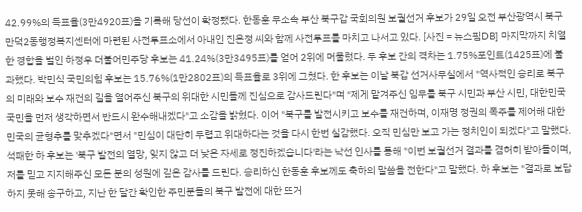42.99%의 득표율(3만4920표)을 기록해 당선이 확정됐다. 한동훈 무소속 부산 북구갑 국회의원 보궐선거 후보가 29일 오전 부산광역시 북구 만덕2동행정복지센터에 마련된 사전투표소에서 아내인 진은정 씨와 함께 사전투표를 마치고 나서고 있다. [사진 = 뉴스핌DB] 마지막까지 치열한 경합을 벌인 하정우 더불어민주당 후보는 41.24%(3만3495표)를 얻어 2위에 머물렀다. 두 후보 간의 격차는 1.75%포인트(1425표)에 불과했다. 박민식 국민의힘 후보는 15.76%(1만2802표)의 득표율로 3위에 그쳤다. 한 후보는 이날 북갑 선거사무실에서 "역사적인 승리로 북구의 미래와 보수 재건의 길을 열어주신 북구의 위대한 시민들께 진심으로 감사드린다"며 "제게 맡겨주신 임무를 북구 시민과 부산 시민, 대한민국 국민을 먼저 생각하면서 반드시 완수해내겠다"고 소감을 밝혔다. 이어 "북구를 발전시키고 보수를 재건하며, 이재명 정권의 폭주를 제어해 대한민국의 균형추를 맞추겠다"면서 "민심이 대단히 두렵고 위대하다는 것을 다시 한번 실감했다. 오직 민심만 보고 가는 정치인이 되겠다"고 말했다.  석패한 하 후보는 '북구 발전의 열망, 잊지 않고 더 낮은 자세로 정진하겠습니다'라는 낙선 인사를 통해 "이번 보궐선거 결과를 겸허히 받아들이며, 저를 믿고 지지해주신 모든 분의 성원에 깊은 감사를 드린다. 승리하신 한동훈 후보께도 축하의 말씀을 전한다"고 말했다. 하 후보는 "결과로 보답하지 못해 송구하고, 지난 한 달간 확인한 주민분들의 북구 발전에 대한 뜨거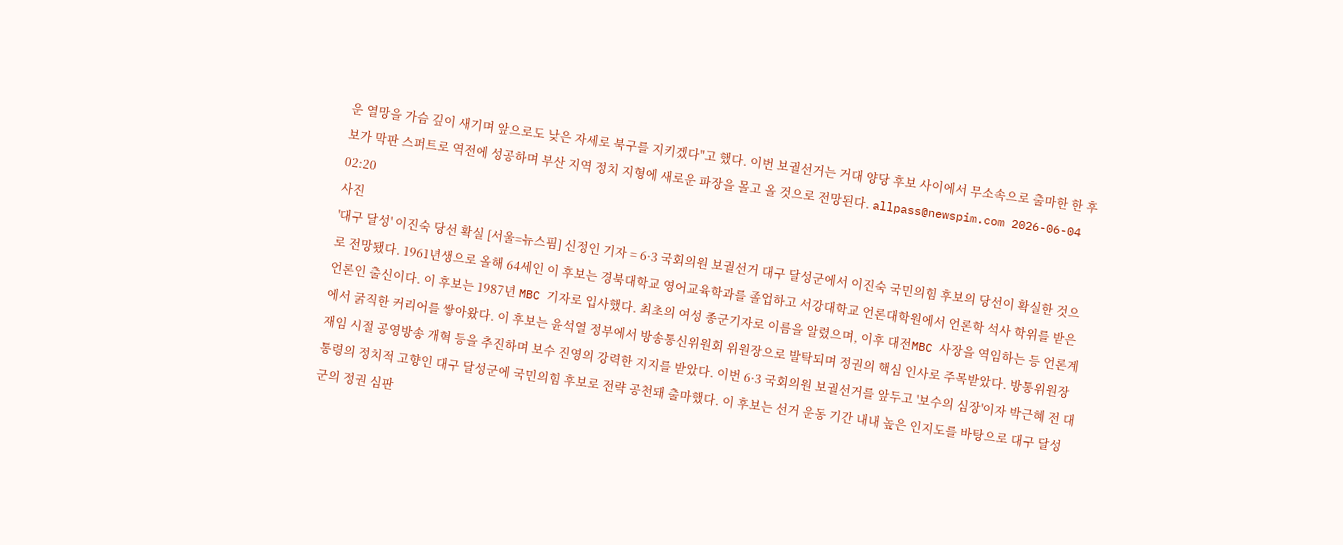운 열망을 가슴 깊이 새기며 앞으로도 낮은 자세로 북구를 지키겠다"고 했다. 이번 보궐선거는 거대 양당 후보 사이에서 무소속으로 출마한 한 후보가 막판 스퍼트로 역전에 성공하며 부산 지역 정치 지형에 새로운 파장을 몰고 올 것으로 전망된다. allpass@newspim.com 2026-06-04 02:20
사진
'대구 달성' 이진숙 당선 확실 [서울=뉴스핌] 신정인 기자 = 6·3 국회의원 보궐선거 대구 달성군에서 이진숙 국민의힘 후보의 당선이 확실한 것으로 전망됐다. 1961년생으로 올해 64세인 이 후보는 경북대학교 영어교육학과를 졸업하고 서강대학교 언론대학원에서 언론학 석사 학위를 받은 언론인 출신이다. 이 후보는 1987년 MBC 기자로 입사했다. 최초의 여성 종군기자로 이름을 알렸으며, 이후 대전MBC 사장을 역임하는 등 언론계에서 굵직한 커리어를 쌓아왔다. 이 후보는 윤석열 정부에서 방송통신위원회 위원장으로 발탁되며 정권의 핵심 인사로 주목받았다. 방통위원장 재임 시절 공영방송 개혁 등을 추진하며 보수 진영의 강력한 지지를 받았다. 이번 6·3 국회의원 보궐선거를 앞두고 '보수의 심장'이자 박근혜 전 대통령의 정치적 고향인 대구 달성군에 국민의힘 후보로 전략 공천돼 출마했다. 이 후보는 선거 운동 기간 내내 높은 인지도를 바탕으로 대구 달성군의 정권 심판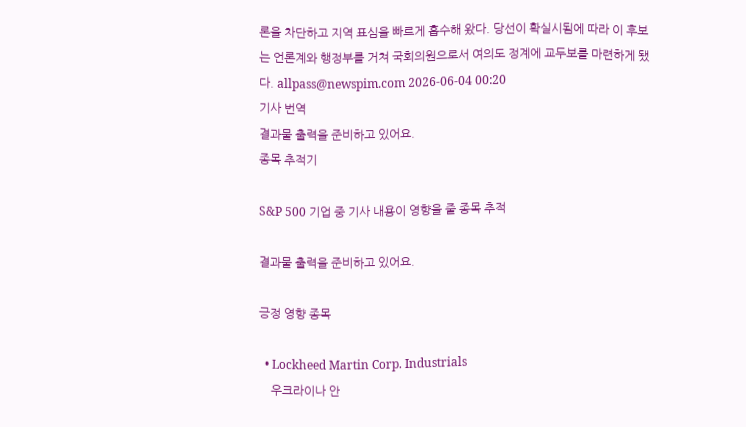론을 차단하고 지역 표심을 빠르게 흡수해 왔다. 당선이 확실시됨에 따라 이 후보는 언론계와 행정부를 거쳐 국회의원으로서 여의도 정계에 교두보를 마련하게 됐다. allpass@newspim.com 2026-06-04 00:20
기사 번역
결과물 출력을 준비하고 있어요.
종목 추적기

S&P 500 기업 중 기사 내용이 영향을 줄 종목 추적

결과물 출력을 준비하고 있어요.

긍정 영향 종목

  • Lockheed Martin Corp. Industrials
    우크라이나 안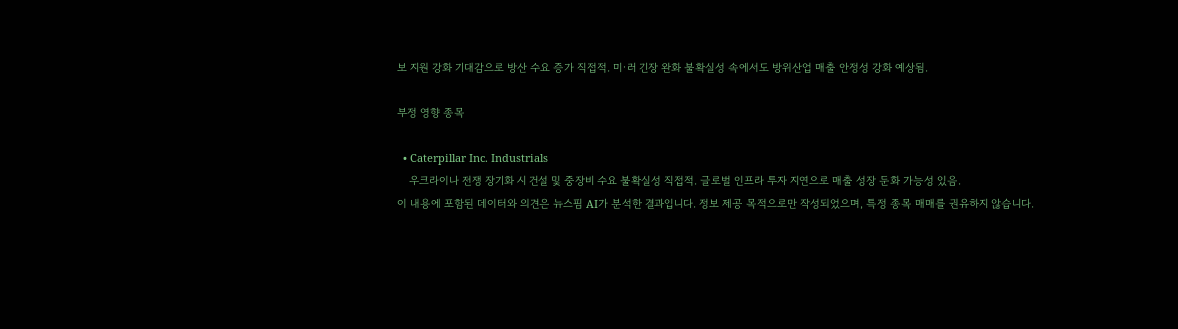보 지원 강화 기대감으로 방산 수요 증가 직접적. 미·러 긴장 완화 불확실성 속에서도 방위산업 매출 안정성 강화 예상됨.

부정 영향 종목

  • Caterpillar Inc. Industrials
    우크라이나 전쟁 장기화 시 건설 및 중장비 수요 불확실성 직접적. 글로벌 인프라 투자 지연으로 매출 성장 둔화 가능성 있음.
이 내용에 포함된 데이터와 의견은 뉴스핌 AI가 분석한 결과입니다. 정보 제공 목적으로만 작성되었으며, 특정 종목 매매를 권유하지 않습니다.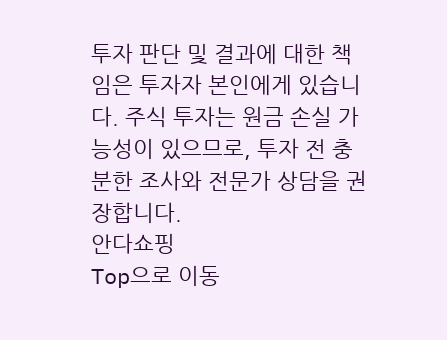투자 판단 및 결과에 대한 책임은 투자자 본인에게 있습니다. 주식 투자는 원금 손실 가능성이 있으므로, 투자 전 충분한 조사와 전문가 상담을 권장합니다.
안다쇼핑
Top으로 이동